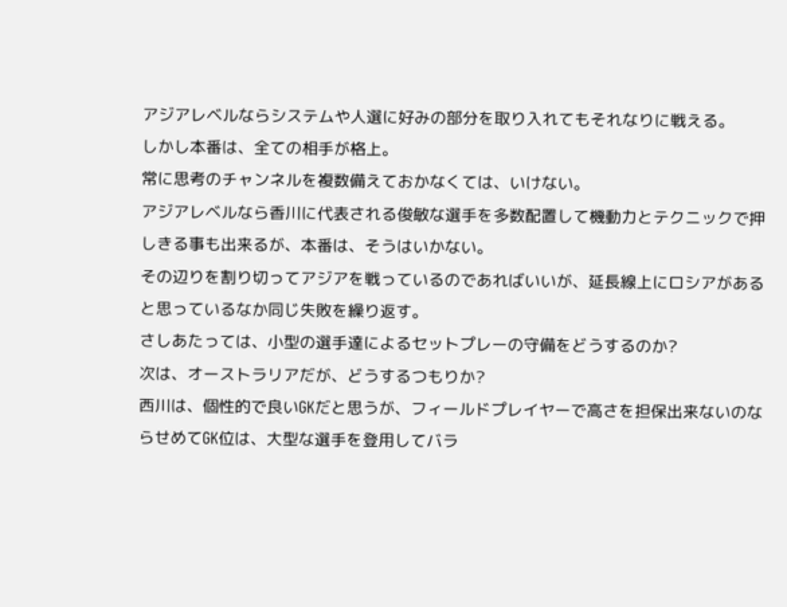アジアレベルならシステムや人選に好みの部分を取り入れてもそれなりに戦える。
しかし本番は、全ての相手が格上。
常に思考のチャンネルを複数備えておかなくては、いけない。
アジアレベルなら香川に代表される俊敏な選手を多数配置して機動力とテクニックで押しきる事も出来るが、本番は、そうはいかない。
その辺りを割り切ってアジアを戦っているのであればいいが、延長線上にロシアがあると思っているなか同じ失敗を繰り返す。
さしあたっては、小型の選手達によるセットプレーの守備をどうするのか?
次は、オーストラリアだが、どうするつもりか?
西川は、個性的で良いGKだと思うが、フィールドプレイヤーで高さを担保出来ないのならせめてGK位は、大型な選手を登用してバラ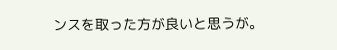ンスを取った方が良いと思うが。